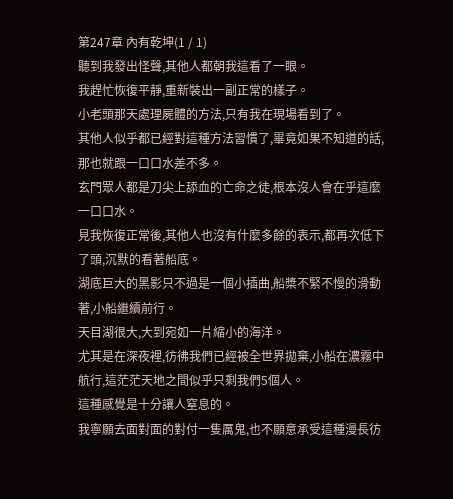第247章 內有乾坤(1 / 1)
聽到我發出怪聲,其他人都朝我這看了一眼。
我趕忙恢復平靜,重新裝出一副正常的樣子。
小老頭那天處理屍體的方法,只有我在現場看到了。
其他人似乎都已經對這種方法習慣了,畢竟如果不知道的話,那也就跟一口口水差不多。
玄門眾人都是刀尖上舔血的亡命之徒,根本沒人會在乎這麼一口口水。
見我恢復正常後,其他人也沒有什麼多餘的表示,都再次低下了頭,沉默的看著船底。
湖底巨大的黑影只不過是一個小插曲,船槳不緊不慢的滑動著,小船繼續前行。
天目湖很大,大到宛如一片縮小的海洋。
尤其是在深夜裡,彷彿我們已經被全世界拋棄,小船在濃霧中航行,這茫茫天地之間似乎只剩我們5個人。
這種感覺是十分讓人窒息的。
我寧願去面對面的對付一隻厲鬼,也不願意承受這種漫長彷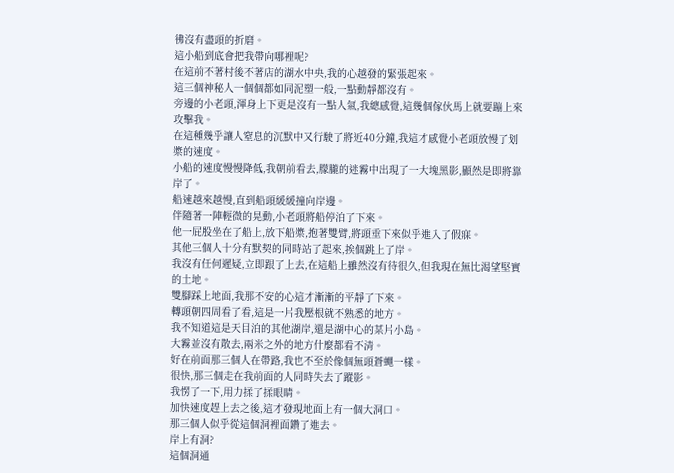彿沒有盡頭的折磨。
這小船到底會把我帶向哪裡呢?
在這前不著村後不著店的湖水中央,我的心越發的緊張起來。
這三個神秘人一個個都如同泥塑一般,一點動靜都沒有。
旁邊的小老頭,渾身上下更是沒有一點人氣,我總感覺,這幾個傢伙馬上就要蹦上來攻擊我。
在這種幾乎讓人窒息的沉默中又行駛了將近40分鐘,我這才感覺小老頭放慢了划槳的速度。
小船的速度慢慢降低,我朝前看去,朦朧的迷霧中出現了一大塊黑影,顯然是即將靠岸了。
船速越來越慢,直到船頭緩緩撞向岸邊。
伴隨著一陣輕微的晃動,小老頭將船停泊了下來。
他一屁股坐在了船上,放下船槳,抱著雙臂,將頭垂下來似乎進入了假寐。
其他三個人十分有默契的同時站了起來,挨個跳上了岸。
我沒有任何遲疑,立即跟了上去,在這船上雖然沒有待很久,但我現在無比渴望堅實的土地。
雙腳踩上地面,我那不安的心這才漸漸的平靜了下來。
轉頭朝四周看了看,這是一片我壓根就不熟悉的地方。
我不知道這是天目泊的其他湖岸,還是湖中心的某片小島。
大霧並沒有散去,兩米之外的地方什麼都看不清。
好在前面那三個人在帶路,我也不至於像個無頭蒼蠅一樣。
很快,那三個走在我前面的人同時失去了蹤影。
我愣了一下,用力揉了揉眼睛。
加快速度趕上去之後,這才發現地面上有一個大洞口。
那三個人似乎從這個洞裡面鑽了進去。
岸上有洞?
這個洞通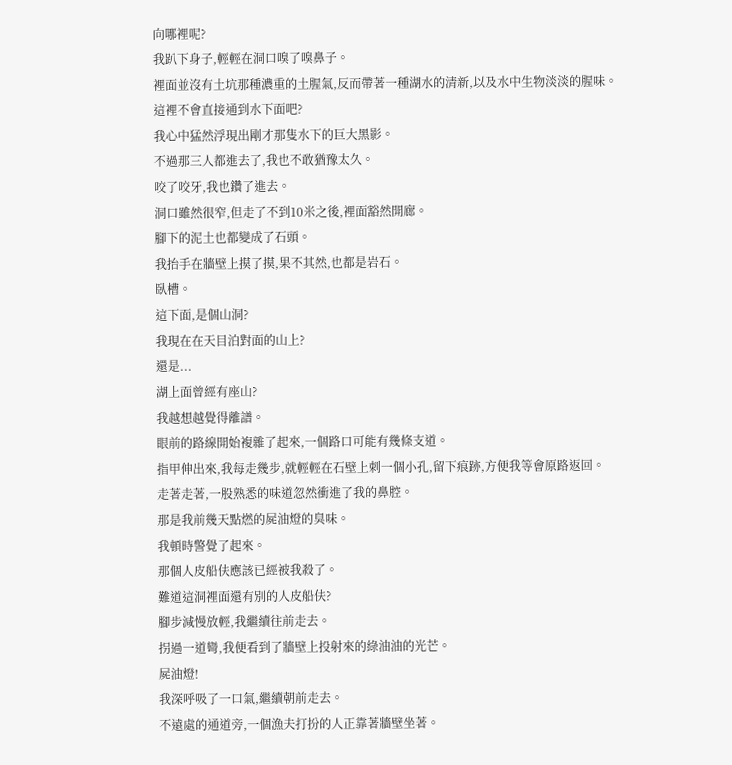向哪裡呢?
我趴下身子,輕輕在洞口嗅了嗅鼻子。
裡面並沒有土坑那種濃重的土腥氣,反而帶著一種湖水的清新,以及水中生物淡淡的腥味。
這裡不會直接通到水下面吧?
我心中猛然浮現出剛才那隻水下的巨大黑影。
不過那三人都進去了,我也不敢猶豫太久。
咬了咬牙,我也鑽了進去。
洞口雖然很窄,但走了不到10米之後,裡面豁然開廊。
腳下的泥土也都變成了石頭。
我抬手在牆壁上摸了摸,果不其然,也都是岩石。
臥槽。
這下面,是個山洞?
我現在在天目泊對面的山上?
還是...
湖上面曾經有座山?
我越想越覺得離譜。
眼前的路線開始複雜了起來,一個路口可能有幾條支道。
指甲伸出來,我每走幾步,就輕輕在石壁上刺一個小孔,留下痕跡,方便我等會原路返回。
走著走著,一股熟悉的味道忽然衝進了我的鼻腔。
那是我前幾天點燃的屍油燈的臭味。
我頓時警覺了起來。
那個人皮船伕應該已經被我殺了。
難道這洞裡面還有別的人皮船伕?
腳步減慢放輕,我繼續往前走去。
拐過一道彎,我便看到了牆壁上投射來的綠油油的光芒。
屍油燈!
我深呼吸了一口氣,繼續朝前走去。
不遠處的通道旁,一個漁夫打扮的人正靠著牆壁坐著。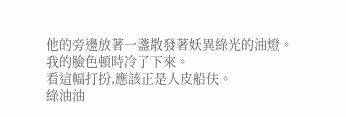他的旁邊放著一盞散發著妖異綠光的油燈。
我的臉色頓時冷了下來。
看這幅打扮,應該正是人皮船伕。
綠油油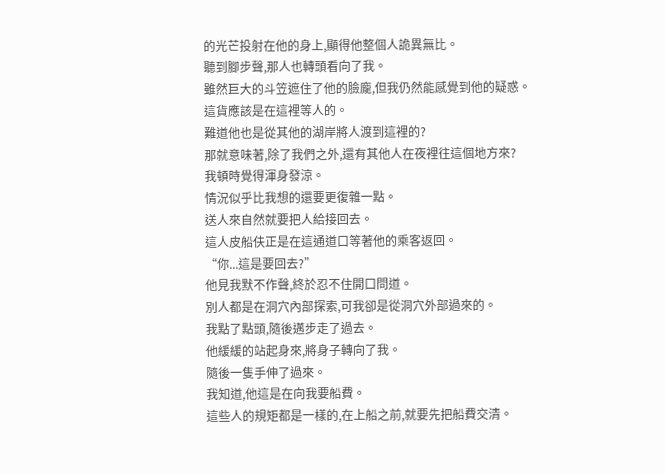的光芒投射在他的身上,顯得他整個人詭異無比。
聽到腳步聲,那人也轉頭看向了我。
雖然巨大的斗笠遮住了他的臉龐,但我仍然能感覺到他的疑惑。
這貨應該是在這裡等人的。
難道他也是從其他的湖岸將人渡到這裡的?
那就意味著,除了我們之外,還有其他人在夜裡往這個地方來?
我頓時覺得渾身發涼。
情況似乎比我想的還要更復雜一點。
送人來自然就要把人給接回去。
這人皮船伕正是在這通道口等著他的乘客返回。
“你...這是要回去?”
他見我默不作聲,終於忍不住開口問道。
別人都是在洞穴內部探索,可我卻是從洞穴外部過來的。
我點了點頭,隨後邁步走了過去。
他緩緩的站起身來,將身子轉向了我。
隨後一隻手伸了過來。
我知道,他這是在向我要船費。
這些人的規矩都是一樣的,在上船之前,就要先把船費交清。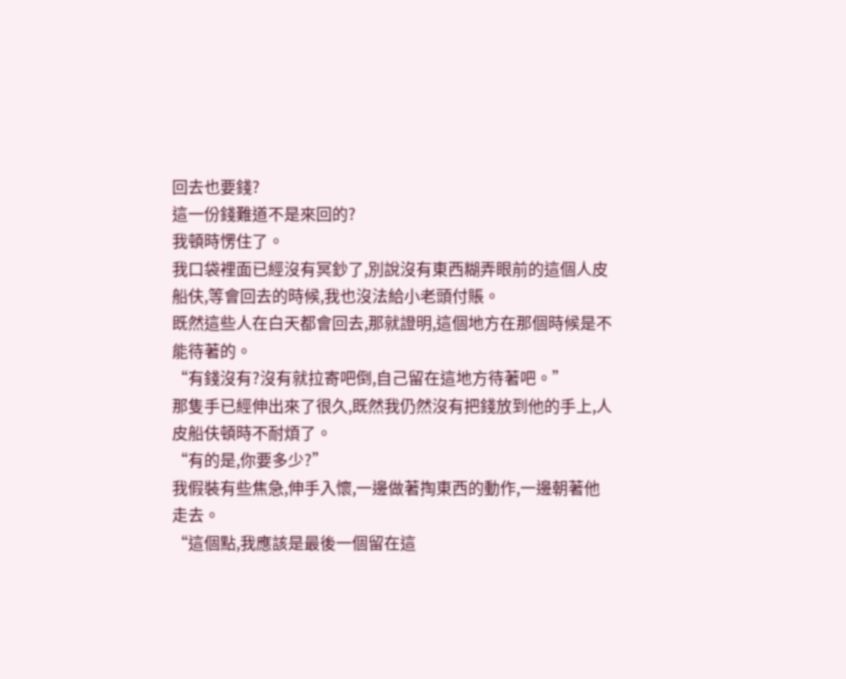回去也要錢?
這一份錢難道不是來回的?
我頓時愣住了。
我口袋裡面已經沒有冥鈔了,別說沒有東西糊弄眼前的這個人皮船伕,等會回去的時候,我也沒法給小老頭付賬。
既然這些人在白天都會回去,那就證明,這個地方在那個時候是不能待著的。
“有錢沒有?沒有就拉寄吧倒,自己留在這地方待著吧。”
那隻手已經伸出來了很久,既然我仍然沒有把錢放到他的手上,人皮船伕頓時不耐煩了。
“有的是,你要多少?”
我假裝有些焦急,伸手入懷,一邊做著掏東西的動作,一邊朝著他走去。
“這個點,我應該是最後一個留在這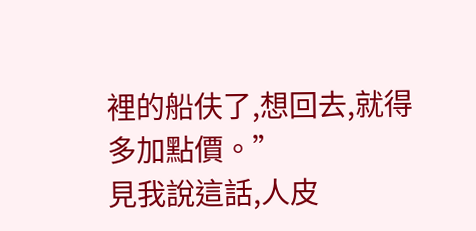裡的船伕了,想回去,就得多加點價。”
見我說這話,人皮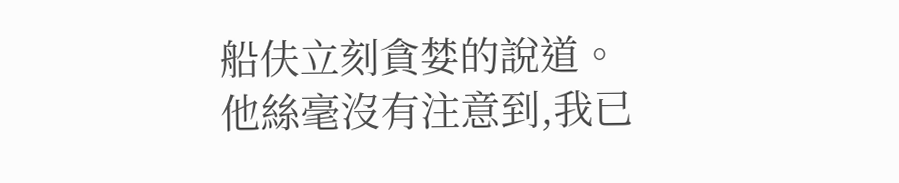船伕立刻貪婪的說道。
他絲毫沒有注意到,我已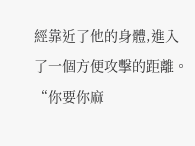經靠近了他的身體,進入了一個方便攻擊的距離。
“你要你麻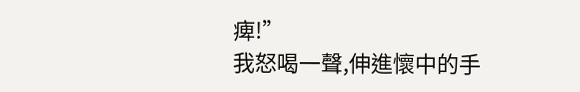痺!”
我怒喝一聲,伸進懷中的手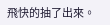飛快的抽了出來。